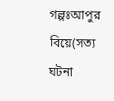গল্পঃআপুর বিয়ে(সত্য ঘটনা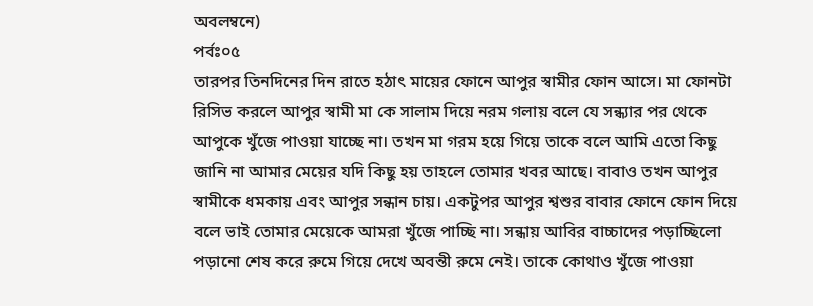অবলম্বনে)
পর্বঃ০৫
তারপর তিনদিনের দিন রাতে হঠাৎ মায়ের ফোনে আপুর স্বামীর ফোন আসে। মা ফোনটা রিসিভ করলে আপুর স্বামী মা কে সালাম দিয়ে নরম গলায় বলে যে সন্ধ্যার পর থেকে আপুকে খুঁজে পাওয়া যাচ্ছে না। তখন মা গরম হয়ে গিয়ে তাকে বলে আমি এতো কিছু জানি না আমার মেয়ের যদি কিছু হয় তাহলে তোমার খবর আছে। বাবাও তখন আপুর স্বামীকে ধমকায় এবং আপুর সন্ধান চায়। একটুপর আপুর শ্বশুর বাবার ফোনে ফোন দিয়ে বলে ভাই তোমার মেয়েকে আমরা খুঁজে পাচ্ছি না। সন্ধায় আবির বাচ্চাদের পড়াচ্ছিলো পড়ানো শেষ করে রুমে গিয়ে দেখে অবন্তী রুমে নেই। তাকে কোথাও খুঁজে পাওয়া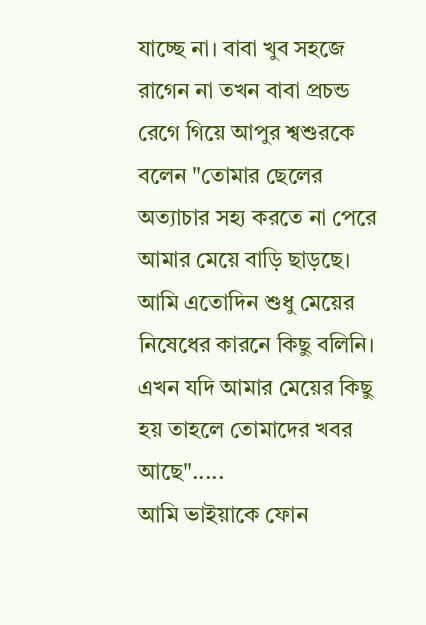যাচ্ছে না। বাবা খুব সহজে রাগেন না তখন বাবা প্রচন্ড রেগে গিয়ে আপুর শ্বশুরকে বলেন "তোমার ছেলের অত্যাচার সহ্য করতে না পেরে আমার মেয়ে বাড়ি ছাড়ছে। আমি এতোদিন শুধু মেয়ের নিষেধের কারনে কিছু বলিনি। এখন যদি আমার মেয়ের কিছু হয় তাহলে তোমাদের খবর আছে".....
আমি ভাইয়াকে ফোন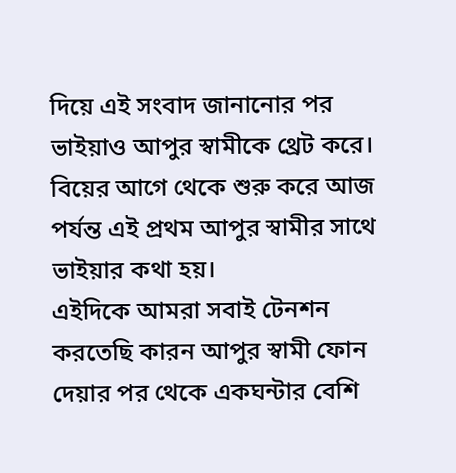দিয়ে এই সংবাদ জানানোর পর ভাইয়াও আপুর স্বামীকে থ্রেট করে। বিয়ের আগে থেকে শুরু করে আজ পর্যন্ত এই প্রথম আপুর স্বামীর সাথে ভাইয়ার কথা হয়।
এইদিকে আমরা সবাই টেনশন করতেছি কারন আপুর স্বামী ফোন দেয়ার পর থেকে একঘন্টার বেশি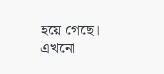হয়ে গেছে। এখনো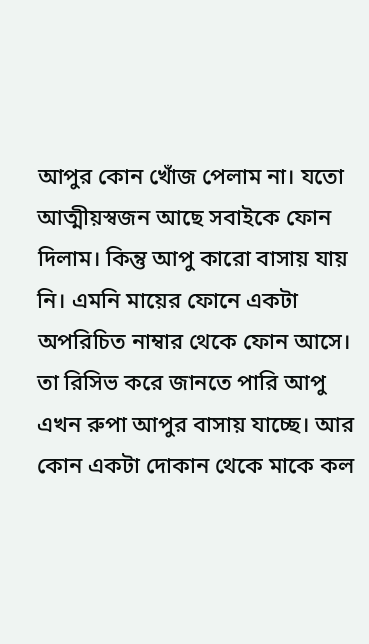আপুর কোন খোঁজ পেলাম না। যতো আত্মীয়স্বজন আছে সবাইকে ফোন দিলাম। কিন্তু আপু কারো বাসায় যায় নি। এমনি মায়ের ফোনে একটা অপরিচিত নাম্বার থেকে ফোন আসে। তা রিসিভ করে জানতে পারি আপু এখন রুপা আপুর বাসায় যাচ্ছে। আর কোন একটা দোকান থেকে মাকে কল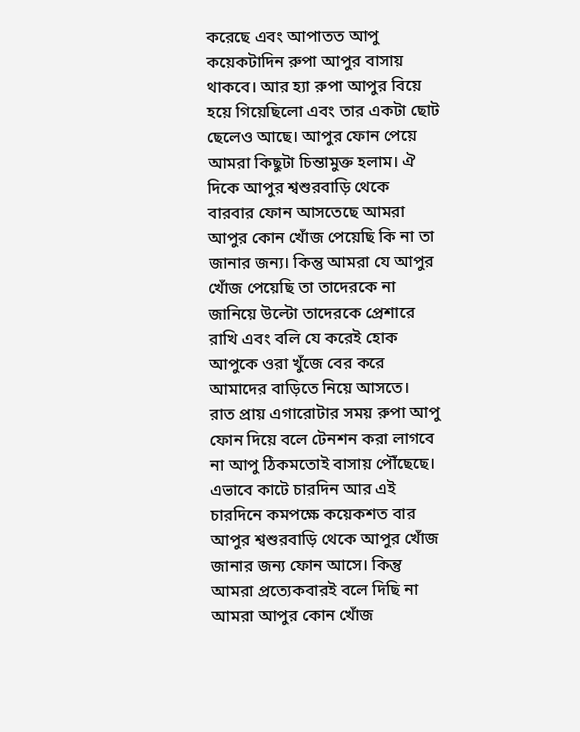করেছে এবং আপাতত আপু কয়েকটাদিন রুপা আপুর বাসায় থাকবে। আর হ্যা রুপা আপুর বিয়ে হয়ে গিয়েছিলো এবং তার একটা ছোট ছেলেও আছে। আপুর ফোন পেয়ে আমরা কিছুটা চিন্তামুক্ত হলাম। ঐ দিকে আপুর শ্বশুরবাড়ি থেকে বারবার ফোন আসতেছে আমরা আপুর কোন খোঁজ পেয়েছি কি না তা জানার জন্য। কিন্তু আমরা যে আপুর খোঁজ পেয়েছি তা তাদেরকে না জানিয়ে উল্টো তাদেরকে প্রেশারে রাখি এবং বলি যে করেই হোক আপুকে ওরা খুঁজে বের করে আমাদের বাড়িতে নিয়ে আসতে।
রাত প্রায় এগারোটার সময় রুপা আপু ফোন দিয়ে বলে টেনশন করা লাগবে না আপু ঠিকমতোই বাসায় পৌঁছেছে। এভাবে কাটে চারদিন আর এই চারদিনে কমপক্ষে কয়েকশত বার আপুর শ্বশুরবাড়ি থেকে আপুর খোঁজ জানার জন্য ফোন আসে। কিন্তু আমরা প্রত্যেকবারই বলে দিছি না আমরা আপুর কোন খোঁজ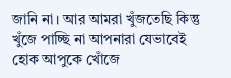জানি না। আর আমরা খুঁজতেছি কিন্তু খুঁজে পাচ্ছি না আপনারা যেভাবেই হোক আপুকে খোঁজে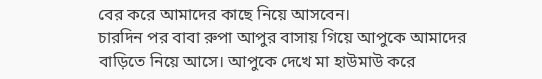বের করে আমাদের কাছে নিয়ে আসবেন।
চারদিন পর বাবা রুপা আপুর বাসায় গিয়ে আপুকে আমাদের বাড়িতে নিয়ে আসে। আপুকে দেখে মা হাউমাউ করে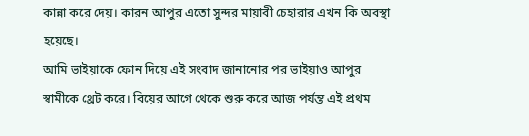কান্না করে দেয়। কারন আপুর এতো সুন্দর মায়াবী চেহারার এখন কি অবস্থা হয়েছে।
আমি ভাইয়াকে ফোন দিয়ে এই সংবাদ জানানোর পর ভাইয়াও আপুর স্বামীকে থ্রেট করে। বিয়ের আগে থেকে শুরু করে আজ পর্যন্ত এই প্রথম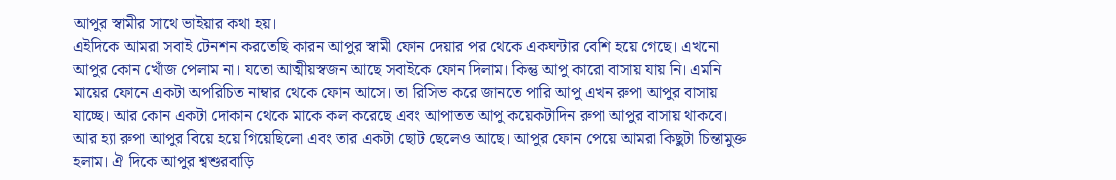আপুর স্বামীর সাথে ভাইয়ার কথা হয়।
এইদিকে আমরা সবাই টেনশন করতেছি কারন আপুর স্বামী ফোন দেয়ার পর থেকে একঘন্টার বেশি হয়ে গেছে। এখনো আপুর কোন খোঁজ পেলাম না। যতো আত্মীয়স্বজন আছে সবাইকে ফোন দিলাম। কিন্তু আপু কারো বাসায় যায় নি। এমনি মায়ের ফোনে একটা অপরিচিত নাম্বার থেকে ফোন আসে। তা রিসিভ করে জানতে পারি আপু এখন রুপা আপুর বাসায় যাচ্ছে। আর কোন একটা দোকান থেকে মাকে কল করেছে এবং আপাতত আপু কয়েকটাদিন রুপা আপুর বাসায় থাকবে। আর হ্যা রুপা আপুর বিয়ে হয়ে গিয়েছিলো এবং তার একটা ছোট ছেলেও আছে। আপুর ফোন পেয়ে আমরা কিছুটা চিন্তামুক্ত হলাম। ঐ দিকে আপুর শ্বশুরবাড়ি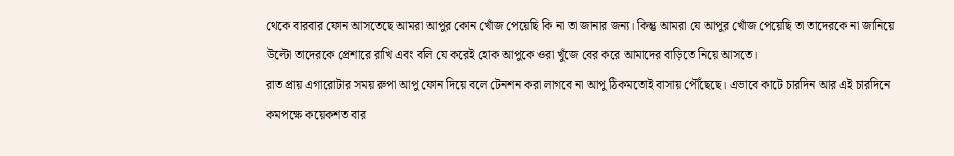থেকে বারবার ফোন আসতেছে আমরা আপুর কোন খোঁজ পেয়েছি কি না তা জানার জন্য। কিন্তু আমরা যে আপুর খোঁজ পেয়েছি তা তাদেরকে না জানিয়ে উল্টো তাদেরকে প্রেশারে রাখি এবং বলি যে করেই হোক আপুকে ওরা খুঁজে বের করে আমাদের বাড়িতে নিয়ে আসতে।
রাত প্রায় এগারোটার সময় রুপা আপু ফোন দিয়ে বলে টেনশন করা লাগবে না আপু ঠিকমতোই বাসায় পৌঁছেছে। এভাবে কাটে চারদিন আর এই চারদিনে কমপক্ষে কয়েকশত বার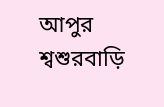আপুর শ্বশুরবাড়ি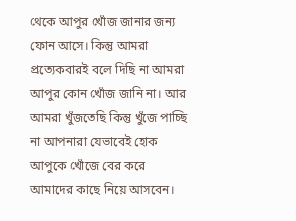থেকে আপুর খোঁজ জানার জন্য ফোন আসে। কিন্তু আমরা প্রত্যেকবারই বলে দিছি না আমরা আপুর কোন খোঁজ জানি না। আর আমরা খুঁজতেছি কিন্তু খুঁজে পাচ্ছি না আপনারা যেভাবেই হোক আপুকে খোঁজে বের করে আমাদের কাছে নিয়ে আসবেন।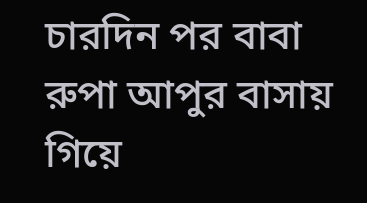চারদিন পর বাবা রুপা আপুর বাসায় গিয়ে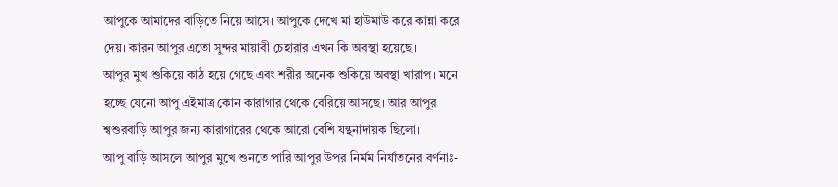আপুকে আমাদের বাড়িতে নিয়ে আসে। আপুকে দেখে মা হাউমাউ করে কান্না করে দেয়। কারন আপুর এতো সুন্দর মায়াবী চেহারার এখন কি অবস্থা হয়েছে।
আপুর মুখ শুকিয়ে কাঠ হয়ে গেছে এবং শরীর অনেক শুকিয়ে অবস্থা খারাপ। মনে হচ্ছে যেনো আপু এইমাত্র কোন কারাগার থেকে বেরিয়ে আসছে। আর আপুর শ্বশুরবাড়ি আপুর জন্য কারাগারের থেকে আরো বেশি যন্থনাদায়ক ছিলো।
আপু বাড়ি আসলে আপুর মুখে শুনতে পারি আপুর উপর নির্মম নির্যাতনের বর্ণনাঃ-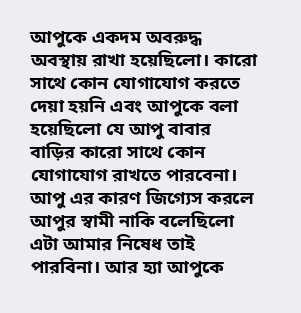আপুকে একদম অবরুদ্ধ অবস্থায় রাখা হয়েছিলো। কারো সাথে কোন যোগাযোগ করতে দেয়া হয়নি এবং আপুকে বলা হয়েছিলো যে আপু বাবার বাড়ির কারো সাথে কোন যোগাযোগ রাখতে পারবেনা। আপু এর কারণ জিগ্যেস করলে আপুর স্বামী নাকি বলেছিলো এটা আমার নিষেধ তাই পারবিনা। আর হ্যা আপুকে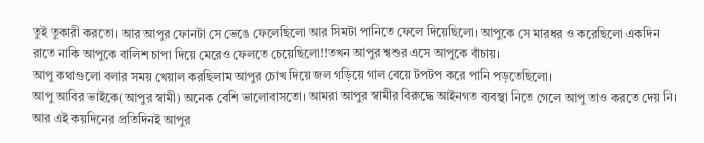তুই তুকারী করতো। আর আপুর ফোনটা সে ভেঙে ফেলেছিলো আর সিমটা পানিতে ফেলে দিয়েছিলো। আপুকে সে মারধর ও করেছিলো একদিন রাতে নাকি আপুকে বালিশ চাপা দিয়ে মেরেও ফেলতে চেয়েছিলো!!তখন আপুর শ্বশুর এসে আপুকে বাঁচায়।
আপু কথাগুলো বলার সময় খেয়াল করছিলাম আপুর চোখ দিয়ে জল গড়িয়ে গাল বেয়ে টপটপ করে পানি পড়তেছিলো।
আপু আবির ভাইকে(আপুর স্বামী) অনেক বেশি ভালোবাসতো। আমরা আপুর স্বামীর বিরুদ্ধে আইনগত ব্যবস্থা নিতে গেলে আপু তাও করতে দেয় নি। আর এই কয়দিনের প্রতিদিনই আপুর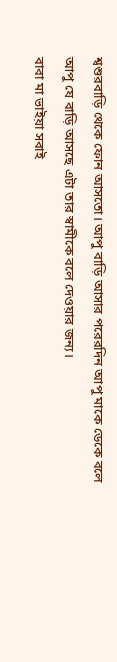শ্বশুরবাড়ি থেকে ফোন আসতো। আপু বাড়ি আসার পরেরদিন আপু মাকে ডেকে বলে আপু যে বাড়ি আসছে এটা তার স্বামীকে বলে দেওয়ার জন্য।
বাবা মা ভাইয়া সবাই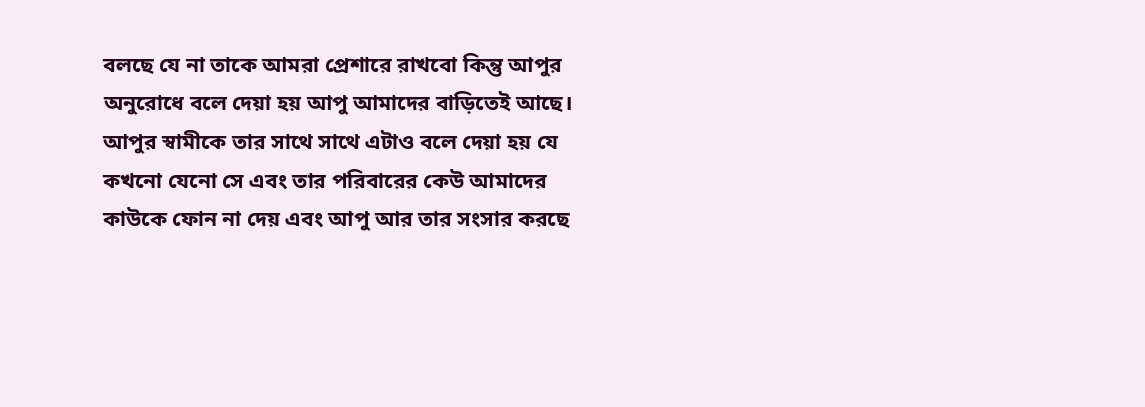বলছে যে না তাকে আমরা প্রেশারে রাখবো কিন্তু আপুর অনুরোধে বলে দেয়া হয় আপু আমাদের বাড়িতেই আছে। আপুর স্বামীকে তার সাথে সাথে এটাও বলে দেয়া হয় যে কখনো যেনো সে এবং তার পরিবারের কেউ আমাদের কাউকে ফোন না দেয় এবং আপু আর তার সংসার করছে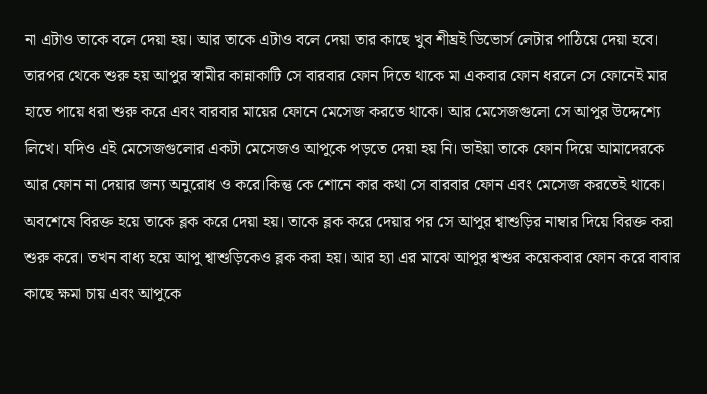না এটাও তাকে বলে দেয়া হয়। আর তাকে এটাও বলে দেয়া তার কাছে খুব শীঘ্রই ডিভোর্স লেটার পাঠিয়ে দেয়া হবে।
তারপর থেকে শুরু হয় আপুর স্বামীর কান্নাকাটি সে বারবার ফোন দিতে থাকে মা একবার ফোন ধরলে সে ফোনেই মার হাতে পায়ে ধরা শুরু করে এবং বারবার মায়ের ফোনে মেসেজ করতে থাকে। আর মেসেজগুলো সে আপুর উদ্দেশ্যে লিখে। যদিও এই মেসেজগুলোর একটা মেসেজও আপুকে পড়তে দেয়া হয় নি। ভাইয়া তাকে ফোন দিয়ে আমাদেরকে আর ফোন না দেয়ার জন্য অনুরোধ ও করে।কিন্তু কে শোনে কার কথা সে বারবার ফোন এবং মেসেজ করতেই থাকে। অবশেষে বিরক্ত হয়ে তাকে ব্লক করে দেয়া হয়। তাকে ব্লক করে দেয়ার পর সে আপুর শ্বাশুড়ির নাম্বার দিয়ে বিরক্ত করা শুরু করে। তখন বাধ্য হয়ে আপু শ্বাশুড়িকেও ব্লক করা হয়। আর হ্যা এর মাঝে আপুর শ্বশুর কয়েকবার ফোন করে বাবার কাছে ক্ষমা চায় এবং আপুকে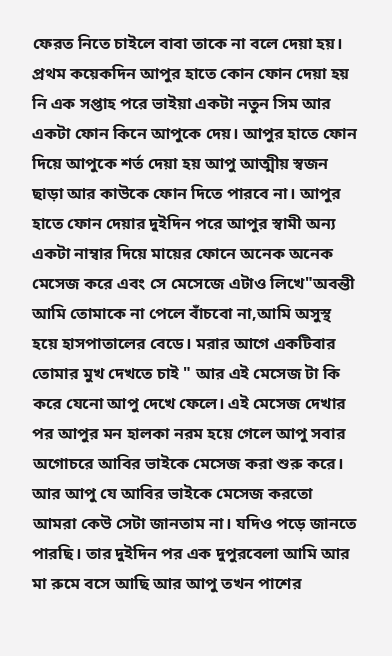ফেরত নিতে চাইলে বাবা তাকে না বলে দেয়া হয়।
প্রথম কয়েকদিন আপুর হাতে কোন ফোন দেয়া হয় নি এক সপ্তাহ পরে ভাইয়া একটা নতুন সিম আর একটা ফোন কিনে আপুকে দেয়। আপুর হাতে ফোন দিয়ে আপুকে শর্ত দেয়া হয় আপু আত্মীয় স্বজন ছাড়া আর কাউকে ফোন দিতে পারবে না। আপুর হাতে ফোন দেয়ার দুইদিন পরে আপুর স্বামী অন্য একটা নাম্বার দিয়ে মায়ের ফোনে অনেক অনেক মেসেজ করে এবং সে মেসেজে এটাও লিখে"অবন্তী আমি তোমাকে না পেলে বাঁচবো না,আমি অসুস্থ হয়ে হাসপাতালের বেডে। মরার আগে একটিবার তোমার মুখ দেখতে চাই " আর এই মেসেজ টা কি করে যেনো আপু দেখে ফেলে। এই মেসেজ দেখার পর আপুর মন হালকা নরম হয়ে গেলে আপু সবার অগোচরে আবির ভাইকে মেসেজ করা শুরু করে। আর আপু যে আবির ভাইকে মেসেজ করতো আমরা কেউ সেটা জানতাম না। যদিও পড়ে জানতে পারছি। তার দুইদিন পর এক দুপুরবেলা আমি আর মা রুমে বসে আছি আর আপু তখন পাশের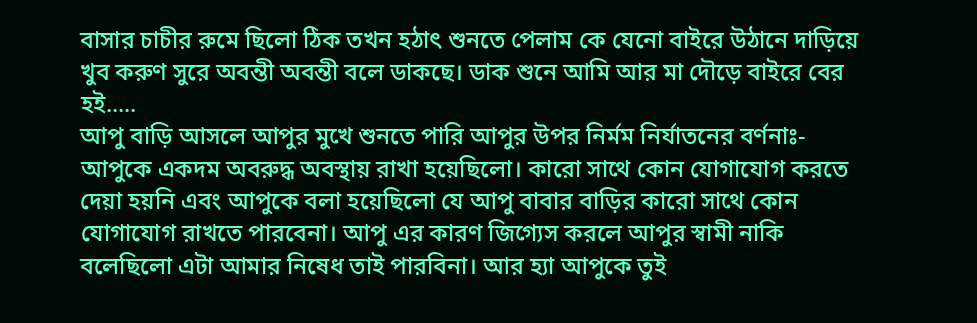বাসার চাচীর রুমে ছিলো ঠিক তখন হঠাৎ শুনতে পেলাম কে যেনো বাইরে উঠানে দাড়িয়ে খুব করুণ সুরে অবন্তী অবন্তী বলে ডাকছে। ডাক শুনে আমি আর মা দৌড়ে বাইরে বের হই.....
আপু বাড়ি আসলে আপুর মুখে শুনতে পারি আপুর উপর নির্মম নির্যাতনের বর্ণনাঃ- আপুকে একদম অবরুদ্ধ অবস্থায় রাখা হয়েছিলো। কারো সাথে কোন যোগাযোগ করতে দেয়া হয়নি এবং আপুকে বলা হয়েছিলো যে আপু বাবার বাড়ির কারো সাথে কোন যোগাযোগ রাখতে পারবেনা। আপু এর কারণ জিগ্যেস করলে আপুর স্বামী নাকি বলেছিলো এটা আমার নিষেধ তাই পারবিনা। আর হ্যা আপুকে তুই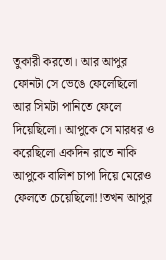তুকারী করতো। আর আপুর ফোনটা সে ভেঙে ফেলেছিলো আর সিমটা পানিতে ফেলে দিয়েছিলো। আপুকে সে মারধর ও করেছিলো একদিন রাতে নাকি আপুকে বালিশ চাপা দিয়ে মেরেও ফেলতে চেয়েছিলো!!তখন আপুর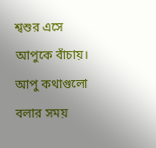শ্বশুর এসে আপুকে বাঁচায়।
আপু কথাগুলো বলার সময়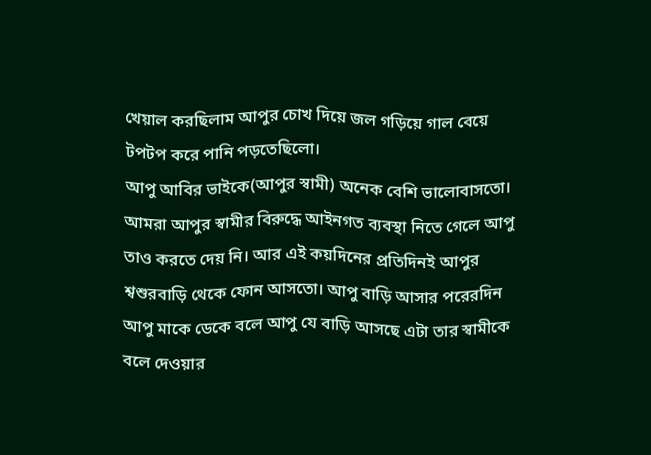খেয়াল করছিলাম আপুর চোখ দিয়ে জল গড়িয়ে গাল বেয়ে টপটপ করে পানি পড়তেছিলো।
আপু আবির ভাইকে(আপুর স্বামী) অনেক বেশি ভালোবাসতো। আমরা আপুর স্বামীর বিরুদ্ধে আইনগত ব্যবস্থা নিতে গেলে আপু তাও করতে দেয় নি। আর এই কয়দিনের প্রতিদিনই আপুর শ্বশুরবাড়ি থেকে ফোন আসতো। আপু বাড়ি আসার পরেরদিন আপু মাকে ডেকে বলে আপু যে বাড়ি আসছে এটা তার স্বামীকে বলে দেওয়ার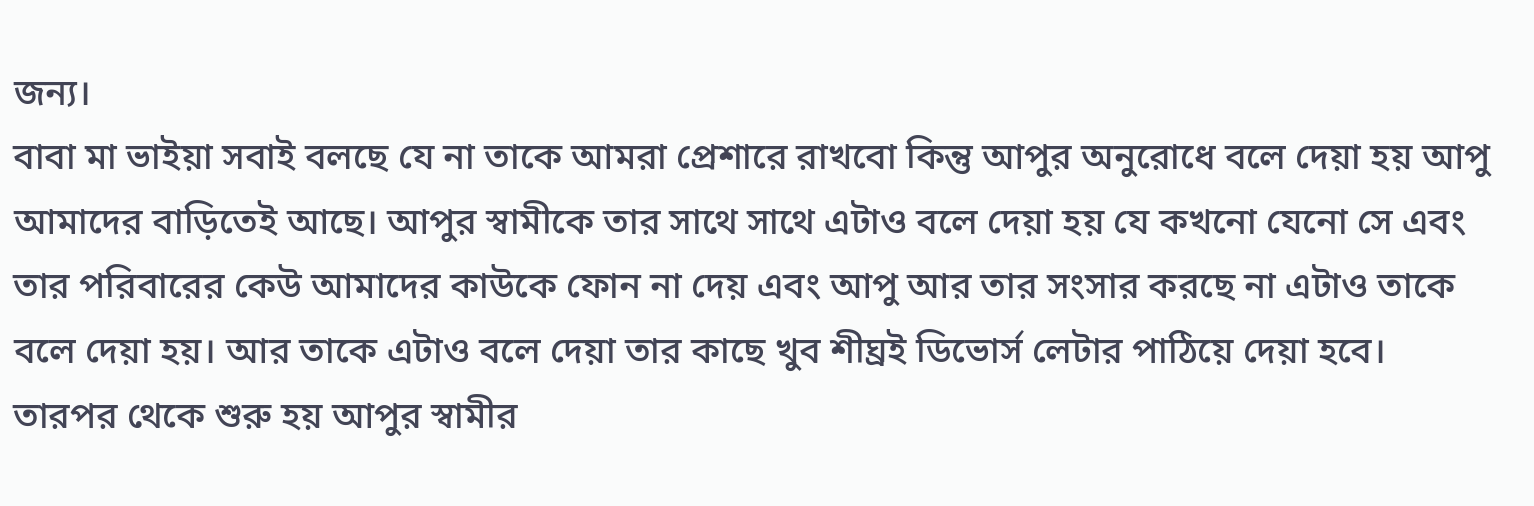জন্য।
বাবা মা ভাইয়া সবাই বলছে যে না তাকে আমরা প্রেশারে রাখবো কিন্তু আপুর অনুরোধে বলে দেয়া হয় আপু আমাদের বাড়িতেই আছে। আপুর স্বামীকে তার সাথে সাথে এটাও বলে দেয়া হয় যে কখনো যেনো সে এবং তার পরিবারের কেউ আমাদের কাউকে ফোন না দেয় এবং আপু আর তার সংসার করছে না এটাও তাকে বলে দেয়া হয়। আর তাকে এটাও বলে দেয়া তার কাছে খুব শীঘ্রই ডিভোর্স লেটার পাঠিয়ে দেয়া হবে।
তারপর থেকে শুরু হয় আপুর স্বামীর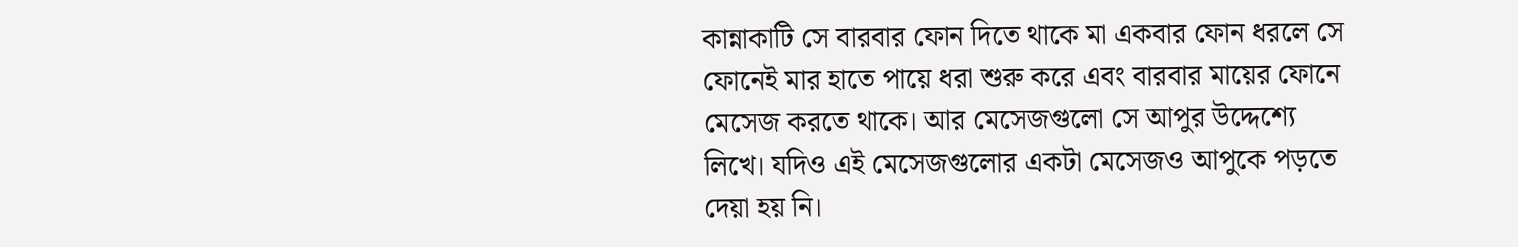কান্নাকাটি সে বারবার ফোন দিতে থাকে মা একবার ফোন ধরলে সে ফোনেই মার হাতে পায়ে ধরা শুরু করে এবং বারবার মায়ের ফোনে মেসেজ করতে থাকে। আর মেসেজগুলো সে আপুর উদ্দেশ্যে লিখে। যদিও এই মেসেজগুলোর একটা মেসেজও আপুকে পড়তে দেয়া হয় নি।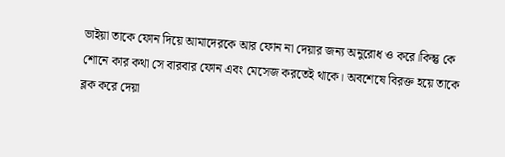ভাইয়া তাকে ফোন দিয়ে আমাদেরকে আর ফোন না দেয়ার জন্য অনুরোধ ও করে।কিন্তু কে শোনে কার কথা সে বারবার ফোন এবং মেসেজ করতেই থাকে। অবশেষে বিরক্ত হয়ে তাকে ব্লক করে দেয়া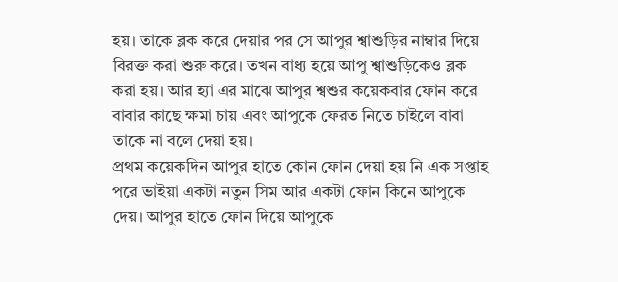হয়। তাকে ব্লক করে দেয়ার পর সে আপুর শ্বাশুড়ির নাম্বার দিয়ে বিরক্ত করা শুরু করে। তখন বাধ্য হয়ে আপু শ্বাশুড়িকেও ব্লক করা হয়। আর হ্যা এর মাঝে আপুর শ্বশুর কয়েকবার ফোন করে বাবার কাছে ক্ষমা চায় এবং আপুকে ফেরত নিতে চাইলে বাবা তাকে না বলে দেয়া হয়।
প্রথম কয়েকদিন আপুর হাতে কোন ফোন দেয়া হয় নি এক সপ্তাহ পরে ভাইয়া একটা নতুন সিম আর একটা ফোন কিনে আপুকে দেয়। আপুর হাতে ফোন দিয়ে আপুকে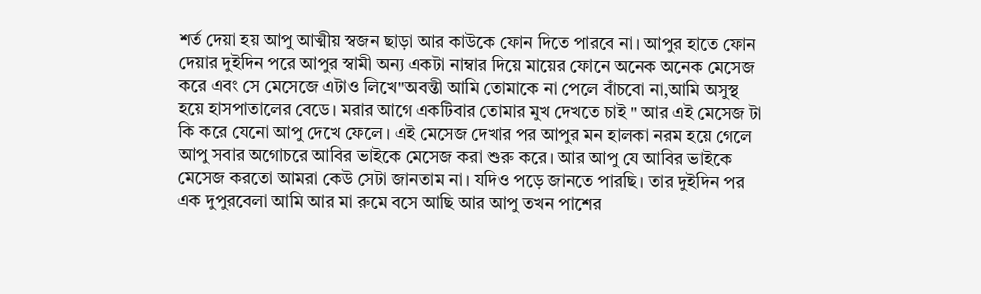শর্ত দেয়া হয় আপু আত্মীয় স্বজন ছাড়া আর কাউকে ফোন দিতে পারবে না। আপুর হাতে ফোন দেয়ার দুইদিন পরে আপুর স্বামী অন্য একটা নাম্বার দিয়ে মায়ের ফোনে অনেক অনেক মেসেজ করে এবং সে মেসেজে এটাও লিখে"অবন্তী আমি তোমাকে না পেলে বাঁচবো না,আমি অসুস্থ হয়ে হাসপাতালের বেডে। মরার আগে একটিবার তোমার মুখ দেখতে চাই " আর এই মেসেজ টা কি করে যেনো আপু দেখে ফেলে। এই মেসেজ দেখার পর আপুর মন হালকা নরম হয়ে গেলে আপু সবার অগোচরে আবির ভাইকে মেসেজ করা শুরু করে। আর আপু যে আবির ভাইকে মেসেজ করতো আমরা কেউ সেটা জানতাম না। যদিও পড়ে জানতে পারছি। তার দুইদিন পর এক দুপুরবেলা আমি আর মা রুমে বসে আছি আর আপু তখন পাশের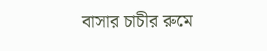বাসার চাচীর রুমে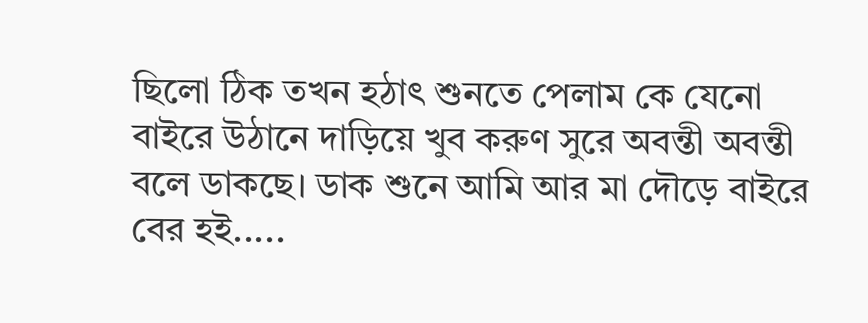ছিলো ঠিক তখন হঠাৎ শুনতে পেলাম কে যেনো বাইরে উঠানে দাড়িয়ে খুব করুণ সুরে অবন্তী অবন্তী বলে ডাকছে। ডাক শুনে আমি আর মা দৌড়ে বাইরে বের হই.....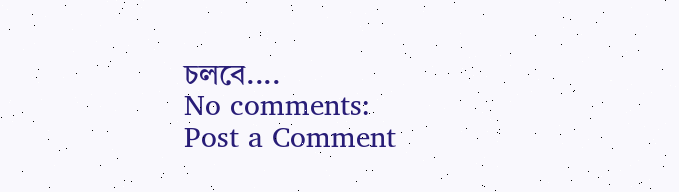চলবে....
No comments:
Post a Comment